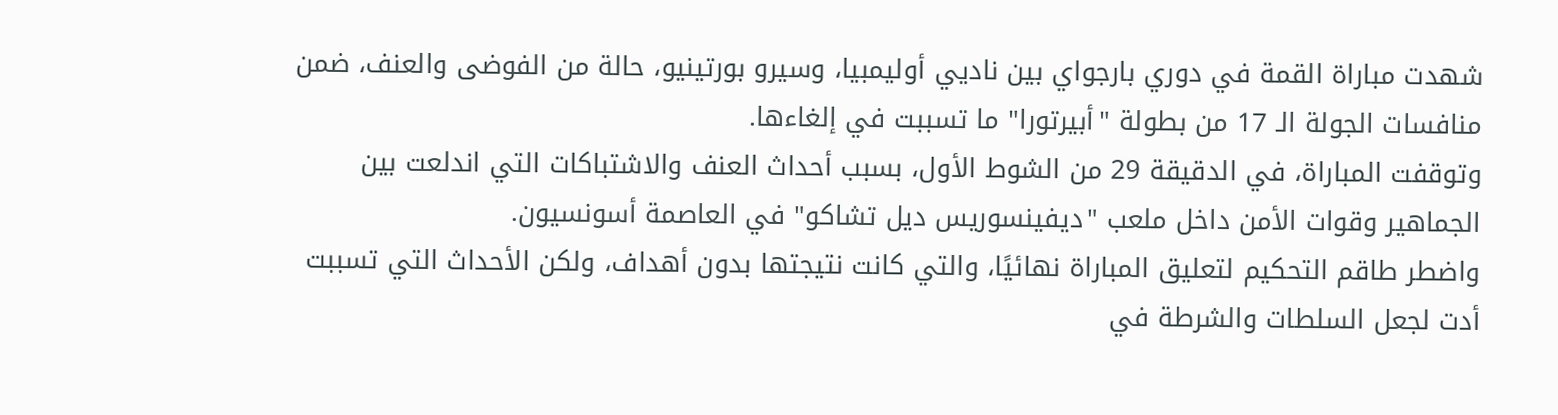شهدت مباراة القمة في دوري بارجواي بين ناديي أوليمبيا، وسيرو بورتينيو، حالة من الفوضى والعنف، ضمن منافسات الجولة الـ 17 من بطولة "أبيرتورا" ما تسببت في إلغاءها.
وتوقفت المباراة، في الدقيقة 29 من الشوط الأول، بسبب أحداث العنف والاشتباكات التي اندلعت بين الجماهير وقوات الأمن داخل ملعب "ديفينسوريس ديل تشاكو" في العاصمة أسونسيون.
واضطر طاقم التحكيم لتعليق المباراة نهائيًا، والتي كانت نتيجتها بدون أهداف، ولكن الأحداث التي تسببت أدت لجعل السلطات والشرطة في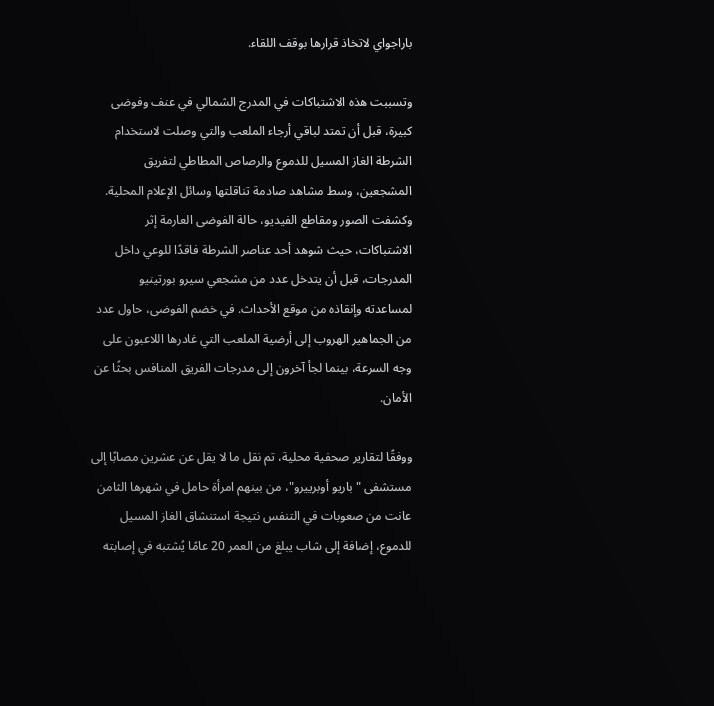باراجواي لاتخاذ قرارها بوقف اللقاء.

وتسببت هذه الاشتباكات في المدرج الشمالي في عنف وفوضى كبيرة، قبل أن تمتد لباقي أرجاء الملعب والتي وصلت لاستخدام الشرطة الغاز المسيل للدموع والرصاص المطاطي لتفريق المشجعين، وسط مشاهد صادمة تناقلتها وسائل الإعلام المحلية.
وكشفت الصور ومقاطع الفيديو، حالة الفوضى العارمة إثر الاشتباكات، حيث شوهد أحد عناصر الشرطة فاقدًا للوعي داخل المدرجات، قبل أن يتدخل عدد من مشجعي سيرو بورتينيو لمساعدته وإنقاذه من موقع الأحداث. في خضم الفوضى، حاول عدد من الجماهير الهروب إلى أرضية الملعب التي غادرها اللاعبون على وجه السرعة، بينما لجأ آخرون إلى مدرجات الفريق المنافس بحثًا عن الأمان.

ووفقًا لتقارير صحفية محلية، تم نقل ما لا يقل عن عشرين مصابًا إلى مستشفى "باريو أوبرييرو"، من بينهم امرأة حامل في شهرها الثامن عانت من صعوبات في التنفس نتيجة استنشاق الغاز المسيل للدموع، إضافة إلى شاب يبلغ من العمر 20 عامًا يُشتبه في إصابته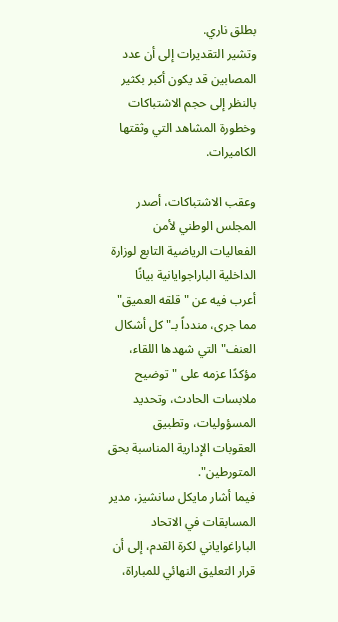بطلق ناري.
وتشير التقديرات إلى أن عدد المصابين قد يكون أكبر بكثير بالنظر إلى حجم الاشتباكات وخطورة المشاهد التي وثقتها الكاميرات.

وعقب الاشتباكات، أصدر المجلس الوطني لأمن الفعاليات الرياضية التابع لوزارة الداخلية الباراجوايانية بيانًا أعرب فيه عن "قلقه العميق" مما جرى، مندداً بـ"كل أشكال العنف" التي شهدها اللقاء، مؤكدًا عزمه على "توضيح ملابسات الحادث، وتحديد المسؤوليات، وتطبيق العقوبات الإدارية المناسبة بحق المتورطين".
فيما أشار مايكل سانشيز، مدير المسابقات في الاتحاد الباراغواياني لكرة القدم، إلى أن قرار التعليق النهائي للمباراة،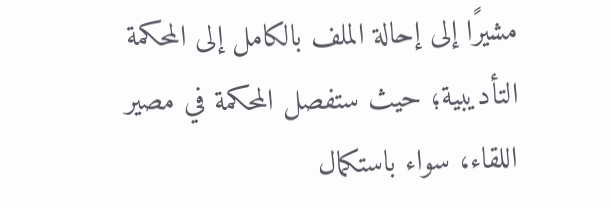مشيرًا إلى إحالة الملف بالكامل إلى المحكمة التأديبية؛ حيث ستفصل المحكمة في مصير اللقاء، سواء باستكمال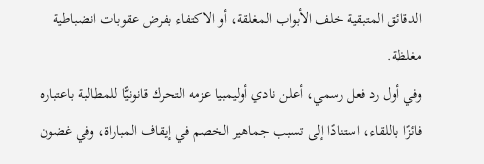الدقائق المتبقية خلف الأبواب المغلقة، أو الاكتفاء بفرض عقوبات انضباطية مغلظة.
وفي أول رد فعل رسمي، أعلن نادي أوليمبيا عزمه التحرك قانونيًّا للمطالبة باعتباره فائزًا باللقاء، استنادًا إلى تسبب جماهير الخصم في إيقاف المباراة، وفي غضون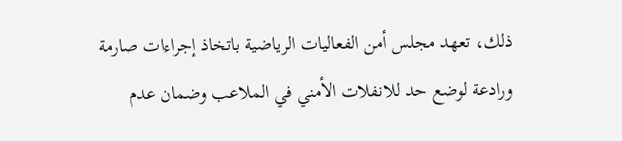ذلك، تعهد مجلس أمن الفعاليات الرياضية باتخاذ إجراءات صارمة ورادعة لوضع حد للانفلات الأمني في الملاعب وضمان عدم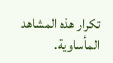تكرار هذه المشاهد المأساوية.